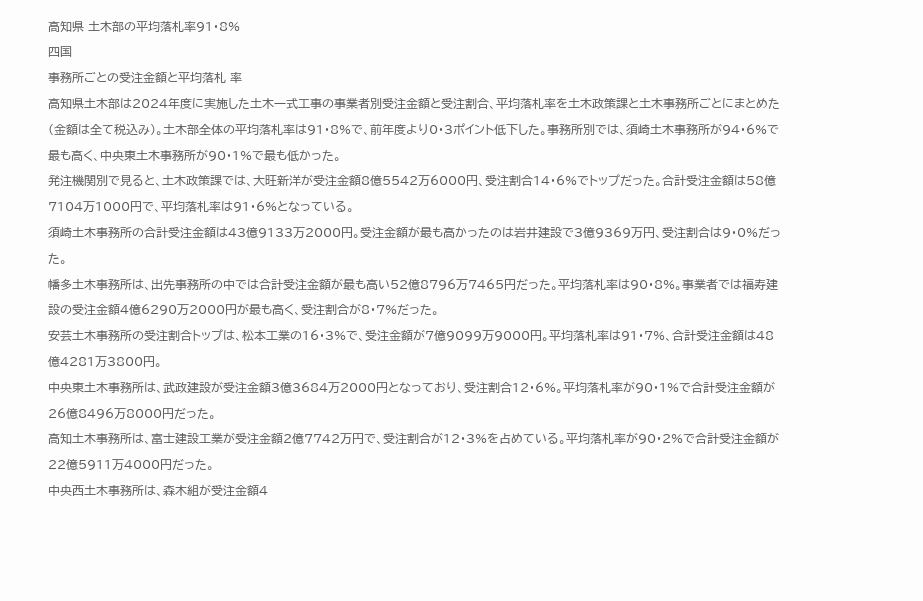高知県 土木部の平均落札率91・8%
四国
事務所ごとの受注金額と平均落札 率
高知県土木部は2024年度に実施した土木一式工事の事業者別受注金額と受注割合、平均落札率を土木政策課と土木事務所ごとにまとめた(金額は全て税込み)。土木部全体の平均落札率は91・8%で、前年度より0・3ポイント低下した。事務所別では、須崎土木事務所が94・6%で最も高く、中央東土木事務所が90・1%で最も低かった。
発注機関別で見ると、土木政策課では、大旺新洋が受注金額8億5542万6000円、受注割合14・6%でトップだった。合計受注金額は58億7104万1000円で、平均落札率は91・6%となっている。
須崎土木事務所の合計受注金額は43億9133万2000円。受注金額が最も高かったのは岩井建設で3億9369万円、受注割合は9・0%だった。
幡多土木事務所は、出先事務所の中では合計受注金額が最も高い52億8796万7465円だった。平均落札率は90・8%。事業者では福寿建設の受注金額4億6290万2000円が最も高く、受注割合が8・7%だった。
安芸土木事務所の受注割合トップは、松本工業の16・3%で、受注金額が7億9099万9000円。平均落札率は91・7%、合計受注金額は48億4281万3800円。
中央東土木事務所は、武政建設が受注金額3億3684万2000円となっており、受注割合12・6%。平均落札率が90・1%で合計受注金額が26億8496万8000円だった。
高知土木事務所は、富士建設工業が受注金額2億7742万円で、受注割合が12・3%を占めている。平均落札率が90・2%で合計受注金額が22億5911万4000円だった。
中央西土木事務所は、森木組が受注金額4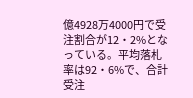億4928万4000円で受注割合が12・2%となっている。平均落札率は92・6%で、合計受注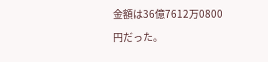金額は36億7612万0800円だった。